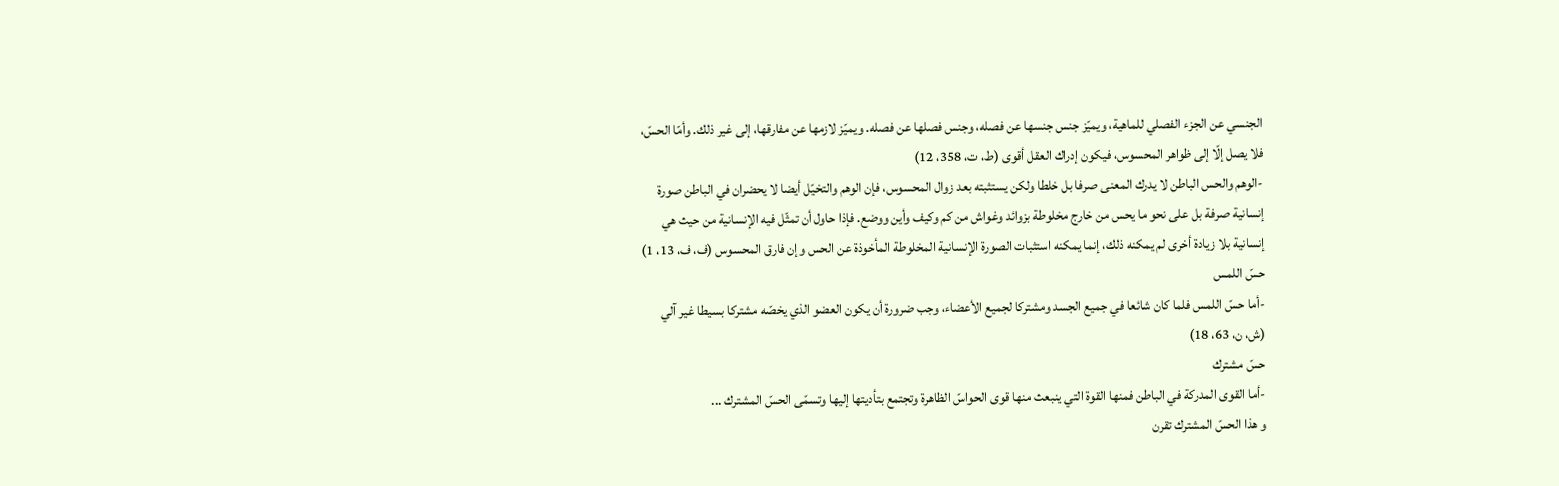الجنسي عن الجزء الفصلي للماهية، ويميّز جنس جنسها عن فصله، وجنس فصلها عن فصله. ويميّز لازمها عن مفارقها، إلى غير ذلك. وأمّا الحسّ، فلا يصل إلّا إلى ظواهر المحسوس، فيكون إدراك العقل أقوى (ط، ت، 358، 12)
-الوهم والحس الباطن لا يدرك المعنى صرفا بل خلطا ولكن يستثبته بعد زوال المحسوس، فإن الوهم والتخيّل أيضا لا يحضران في الباطن صورة إنسانية صرفة بل على نحو ما يحس من خارج مخلوطة بزوائد وغواش من كم وكيف وأين ووضع. فإذا حاول أن تمثّل فيه الإنسانية من حيث هي إنسانية بلا زيادة أخرى لم يمكنه ذلك، إنما يمكنه استثبات الصورة الإنسانية المخلوطة المأخوذة عن الحس وإن فارق المحسوس (ف، ف، 13، 1)
حسّ اللمس
-أما حسّ اللمس فلما كان شائعا في جميع الجسد ومشتركا لجميع الأعضاء، وجب ضرورة أن يكون العضو الذي يخصّه مشتركا بسيطا غير آلي (ش، ن، 63، 18)
حسّ مشترك
-أما القوى المدركة في الباطن فمنها القوة التي ينبعث منها قوى الحواسّ الظاهرة وتجتمع بتأديتها إليها وتسمّى الحسّ المشترك ...
و هذا الحسّ المشترك تقرن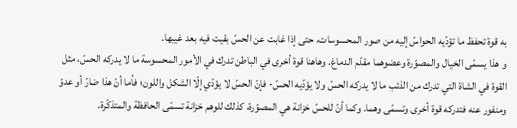به قوة تحفظ ما تؤدّيه الحواسّ إليه من صور المحسوسات، حتى إذا غابت عن الحسّ بقيت فيه بعد غيبها.
و هذا يسمّى الخيال والمصوّرة وعضوهما مقدّم الدماغ. وهاهنا قوة أخرى في الباطن تدرك في الأمور المحسوسة ما لا يدركه الحسّ، مثل القوة في الشاة التي تدرك من الذئب ما لا يدركه الحسّ ولا يؤدّيه الحسّ- فإنّ الحسّ لا يؤدّي إلّا الشكل واللون؛ فأما أنّ هذا ضارّ أو عدوّ ومنفور عنه فتدركه قوة أخرى وتسمّى وهما. وكما أنّ للحسّ خزانة هي المصوّرة، كذلك للوهم خزانة تسمّى الحافظة والمتذكّرة.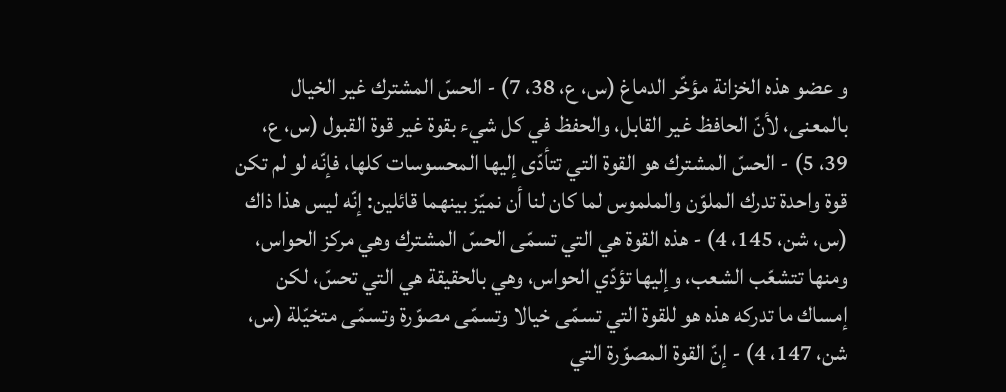و عضو هذه الخزانة مؤخّر الدماغ (س، ع، 38، 7) - الحسّ المشترك غير الخيال بالمعنى، لأنّ الحافظ غير القابل، والحفظ في كل شيء بقوة غير قوة القبول (س، ع، 39، 5) - الحسّ المشترك هو القوة التي تتأدّى إليها المحسوسات كلها، فإنّه لو لم تكن قوة واحدة تدرك الملوّن والملموس لما كان لنا أن نميّز بينهما قائلين: إنّه ليس هذا ذاك (س، شن، 145، 4) - هذه القوة هي التي تسمّى الحسّ المشترك وهي مركز الحواس، ومنها تتشعّب الشعب، وإليها تؤدّي الحواس، وهي بالحقيقة هي التي تحسّ، لكن إمساك ما تدركه هذه هو للقوة التي تسمّى خيالا وتسمّى مصوّرة وتسمّى متخيّلة (س، شن، 147، 4) - إنّ القوة المصوّرة التي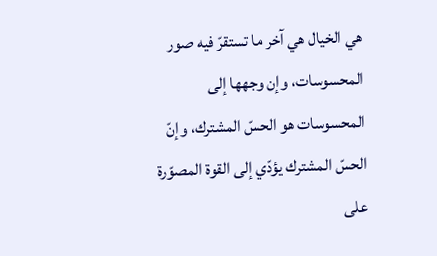هي الخيال هي آخر ما تستقرّ فيه صور المحسوسات، وإن وجهها إلى المحسوسات هو الحسّ المشترك، وإنّ الحسّ المشترك يؤدّي إلى القوة المصوّرة على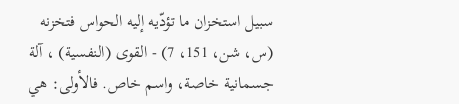سبيل استخزان ما تؤدّيه إليه الحواس فتخزنه (س، شن، 151، 7) - القوى (النفسية) ، آلة جسمانية خاصة، واسم خاص. فالأولى: هي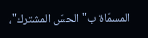المسمّاة ب"الحسّ المشترك"،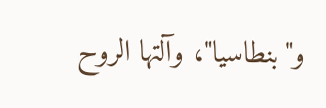و"بنطاسيا"، وآلتها الروح